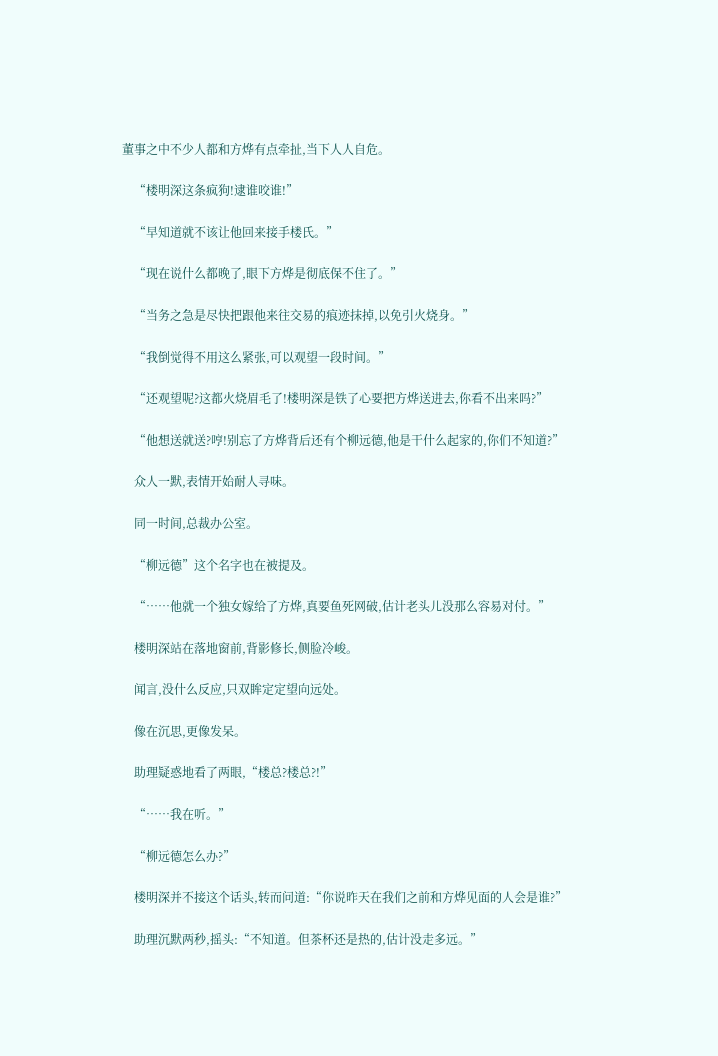董事之中不少人都和方烨有点牵扯,当下人人自危。

    “楼明深这条疯狗!逮谁咬谁!”

    “早知道就不该让他回来接手楼氏。”

    “现在说什么都晚了,眼下方烨是彻底保不住了。”

    “当务之急是尽快把跟他来往交易的痕迹抹掉,以免引火烧身。”

    “我倒觉得不用这么紧张,可以观望一段时间。”

    “还观望呢?这都火烧眉毛了!楼明深是铁了心要把方烨送进去,你看不出来吗?”

    “他想送就送?哼!别忘了方烨背后还有个柳远德,他是干什么起家的,你们不知道?”

    众人一默,表情开始耐人寻味。

    同一时间,总裁办公室。

    “柳远德”这个名字也在被提及。

    “……他就一个独女嫁给了方烨,真要鱼死网破,估计老头儿没那么容易对付。”

    楼明深站在落地窗前,背影修长,侧脸冷峻。

    闻言,没什么反应,只双眸定定望向远处。

    像在沉思,更像发呆。

    助理疑惑地看了两眼,“楼总?楼总?!”

    “……我在听。”

    “柳远德怎么办?”

    楼明深并不接这个话头,转而问道:“你说昨天在我们之前和方烨见面的人会是谁?”

    助理沉默两秒,摇头:“不知道。但茶杯还是热的,估计没走多远。”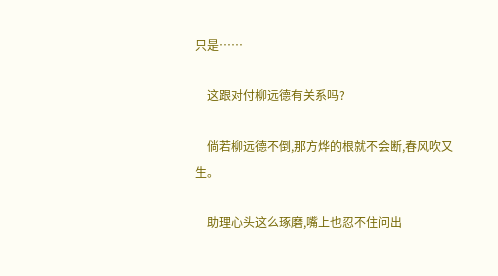只是……

    这跟对付柳远德有关系吗?

    倘若柳远德不倒,那方烨的根就不会断,春风吹又生。

    助理心头这么琢磨,嘴上也忍不住问出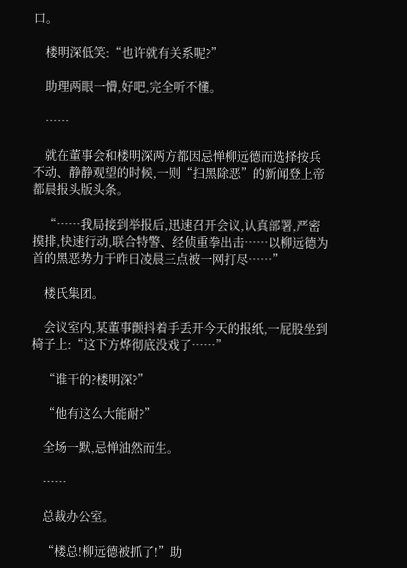口。

    楼明深低笑:“也许就有关系呢?”

    助理两眼一懵,好吧,完全听不懂。

    ……

    就在董事会和楼明深两方都因忌惮柳远德而选择按兵不动、静静观望的时候,一则“扫黑除恶”的新闻登上帝都晨报头版头条。

    “……我局接到举报后,迅速召开会议,认真部署,严密摸排,快速行动,联合特警、经侦重拳出击……以柳远德为首的黑恶势力于昨日凌晨三点被一网打尽……”

    楼氏集团。

    会议室内,某董事颤抖着手丢开今天的报纸,一屁股坐到椅子上:“这下方烨彻底没戏了……”

    “谁干的?楼明深?”

    “他有这么大能耐?”

    全场一默,忌惮油然而生。

    ……

    总裁办公室。

    “楼总!柳远德被抓了!”助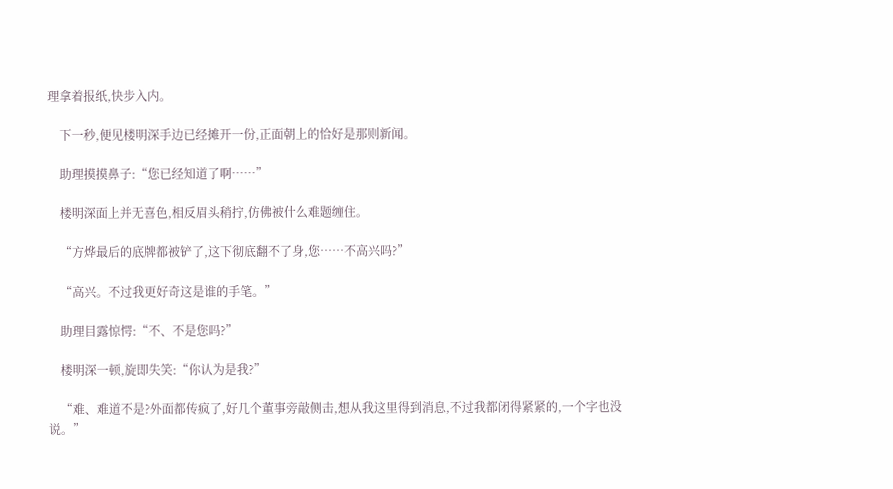理拿着报纸,快步入内。

    下一秒,便见楼明深手边已经摊开一份,正面朝上的恰好是那则新闻。

    助理摸摸鼻子:“您已经知道了啊……”

    楼明深面上并无喜色,相反眉头稍拧,仿佛被什么难题缠住。

    “方烨最后的底牌都被铲了,这下彻底翻不了身,您……不高兴吗?”

    “高兴。不过我更好奇这是谁的手笔。”

    助理目露惊愕:“不、不是您吗?”

    楼明深一顿,旋即失笑:“你认为是我?”

    “难、难道不是?外面都传疯了,好几个董事旁敲侧击,想从我这里得到消息,不过我都闭得紧紧的,一个字也没说。”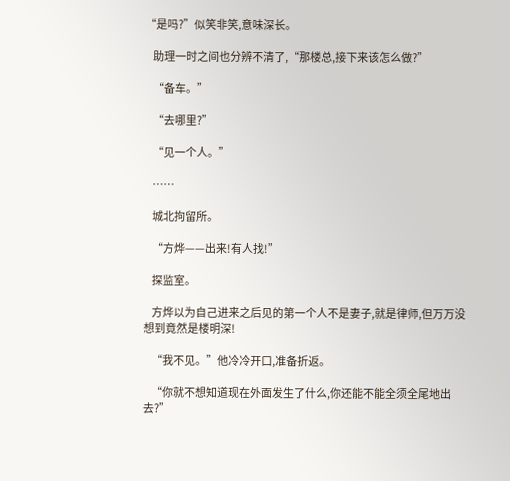“是吗?”似笑非笑,意味深长。

    助理一时之间也分辨不清了,“那楼总,接下来该怎么做?”

    “备车。”

    “去哪里?”

    “见一个人。”

    ……

    城北拘留所。

    “方烨——出来!有人找!”

    探监室。

    方烨以为自己进来之后见的第一个人不是妻子,就是律师,但万万没想到竟然是楼明深!

    “我不见。”他冷冷开口,准备折返。

    “你就不想知道现在外面发生了什么,你还能不能全须全尾地出去?”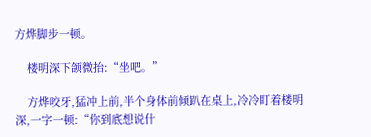方烨脚步一顿。

    楼明深下颌微抬:“坐吧。”

    方烨咬牙,猛冲上前,半个身体前倾趴在桌上,冷冷盯着楼明深,一字一顿:“你到底想说什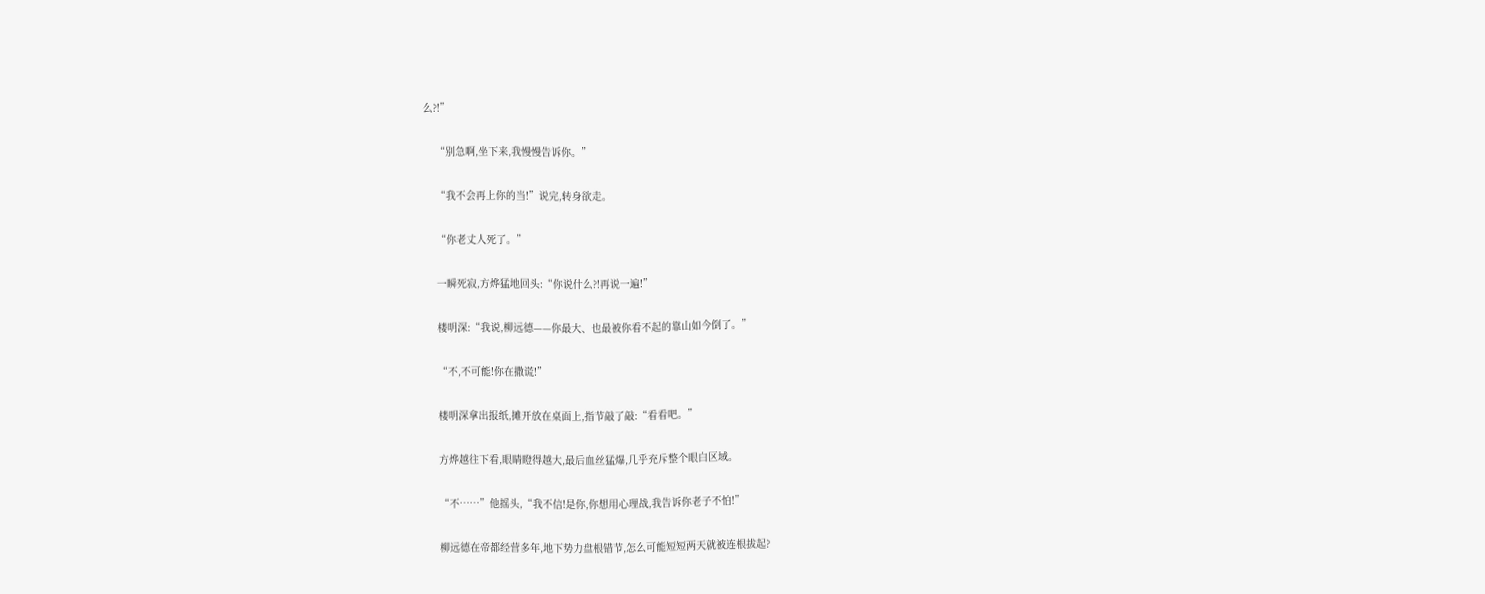么?!”

    “别急啊,坐下来,我慢慢告诉你。”

    “我不会再上你的当!”说完,转身欲走。

    “你老丈人死了。”

    一瞬死寂,方烨猛地回头:“你说什么?!再说一遍!”

    楼明深:“我说,柳远德——你最大、也最被你看不起的靠山如今倒了。”

    “不,不可能!你在撒谎!”

    楼明深拿出报纸,摊开放在桌面上,指节敲了敲:“看看吧。”

    方烨越往下看,眼睛瞪得越大,最后血丝猛爆,几乎充斥整个眼白区域。

    “不……”他摇头,“我不信!是你,你想用心理战,我告诉你老子不怕!”

    柳远德在帝都经营多年,地下势力盘根错节,怎么可能短短两天就被连根拔起?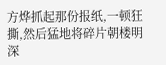方烨抓起那份报纸,一顿狂撕,然后猛地将碎片朝楼明深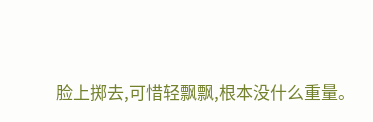脸上掷去,可惜轻飘飘,根本没什么重量。